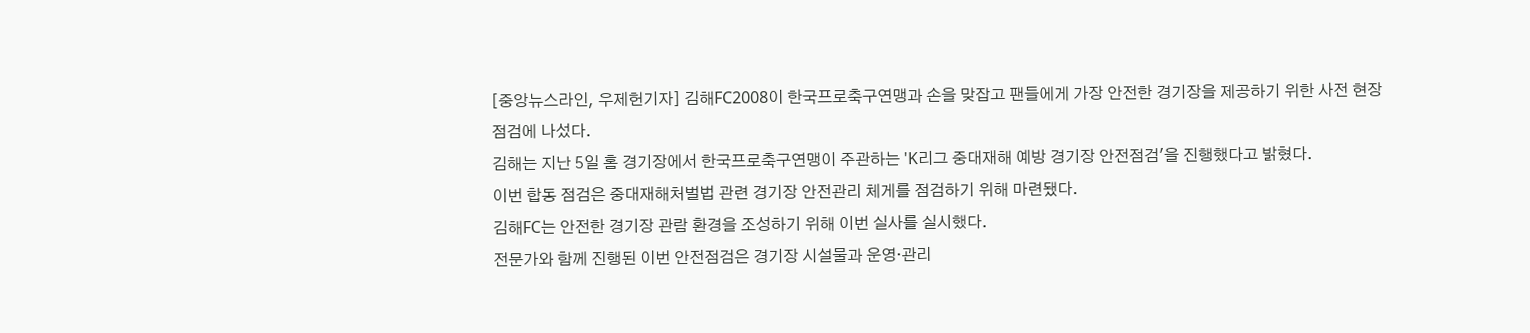[중앙뉴스라인, 우제헌기자] 김해FC2008이 한국프로축구연맹과 손을 맞잡고 팬들에게 가장 안전한 경기장을 제공하기 위한 사전 현장 점검에 나섰다.
김해는 지난 5일 홈 경기장에서 한국프로축구연맹이 주관하는 'K리그 중대재해 예방 경기장 안전점검'을 진행했다고 밝혔다.
이번 합동 점검은 중대재해처벌법 관련 경기장 안전관리 체게를 점검하기 위해 마련됐다.
김해FC는 안전한 경기장 관람 환경을 조성하기 위해 이번 실사를 실시했다.
전문가와 함께 진행된 이번 안전점검은 경기장 시설물과 운영·관리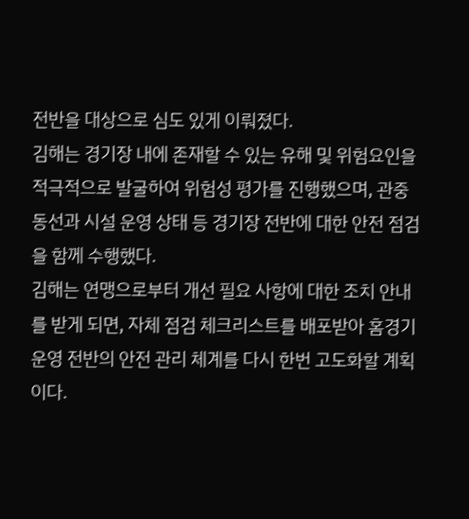전반을 대상으로 심도 있게 이뤄졌다.
김해는 경기장 내에 존재할 수 있는 유해 및 위험요인을 적극적으로 발굴하여 위험성 평가를 진행했으며, 관중 동선과 시설 운영 상태 등 경기장 전반에 대한 안전 점검을 함께 수행했다.
김해는 연맹으로부터 개선 필요 사항에 대한 조치 안내를 받게 되면, 자체 점검 체크리스트를 배포받아 홈경기 운영 전반의 안전 관리 체계를 다시 한번 고도화할 계획이다.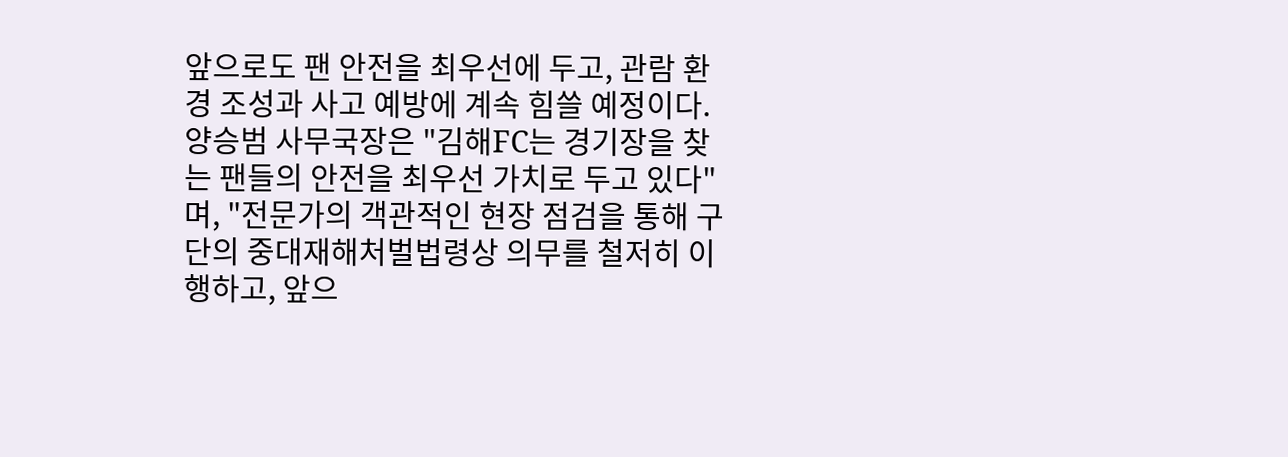앞으로도 팬 안전을 최우선에 두고, 관람 환경 조성과 사고 예방에 계속 힘쓸 예정이다.
양승범 사무국장은 "김해FC는 경기장을 찾는 팬들의 안전을 최우선 가치로 두고 있다"며, "전문가의 객관적인 현장 점검을 통해 구단의 중대재해처벌법령상 의무를 철저히 이행하고, 앞으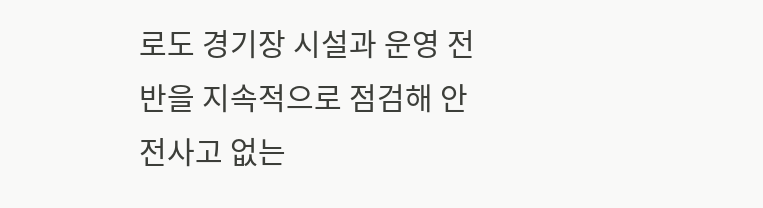로도 경기장 시설과 운영 전반을 지속적으로 점검해 안전사고 없는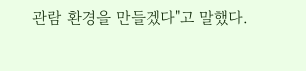관람 환경을 만들겠다"고 말했다.